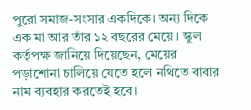পুরো সমাজ-সংসার একদিকে। অন্য দিকে এক মা আর তাঁর ১২ বছরের মেয়ে। স্কুল কর্তৃপক্ষ জানিয়ে দিয়েছেন, মেয়ের পড়াশোনা চালিয়ে যেতে হলে নথিতে বাবার নাম ব্যবহার করতেই হবে।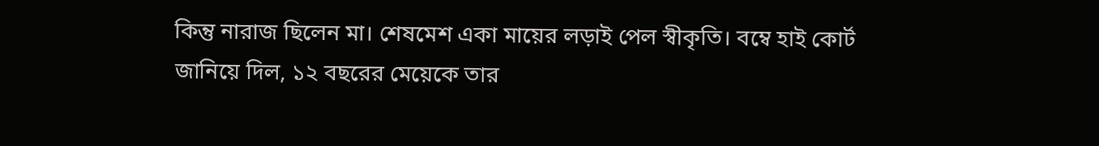কিন্তু নারাজ ছিলেন মা। শেষমেশ একা মায়ের লড়াই পেল স্বীকৃতি। বম্বে হাই কোর্ট জানিয়ে দিল, ১২ বছরের মেয়েকে তার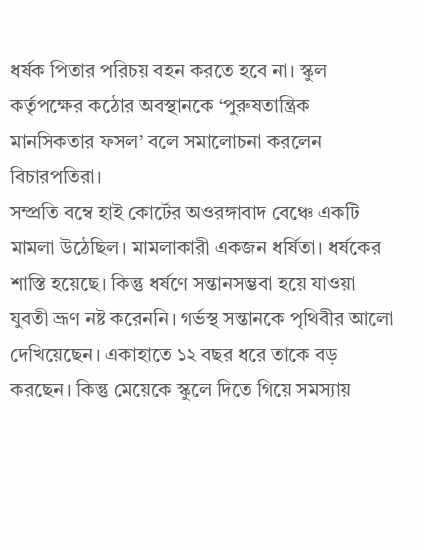ধর্ষক পিতার পরিচয় বহন করতে হবে না। স্কুল কর্তৃপক্ষের কঠোর অবস্থানকে ‘পুরুষতান্ত্রিক মানসিকতার ফসল’ বলে সমালোচনা করলেন বিচারপতিরা।
সম্প্রতি বম্বে হাই কোর্টের অওরঙ্গাবাদ বেঞ্চে একটি মামলা উঠেছিল। মামলাকারী একজন ধর্ষিতা। ধর্ষকের শাস্তি হয়েছে। কিন্তু ধর্ষণে সন্তানসম্ভবা হয়ে যাওয়া যুবতী ভ্রূণ নষ্ট করেননি। গর্ভস্থ সন্তানকে পৃথিবীর আলো দেখিয়েছেন। একাহাতে ১২ বছর ধরে তাকে বড় করছেন। কিন্তু মেয়েকে স্কুলে দিতে গিয়ে সমস্যায়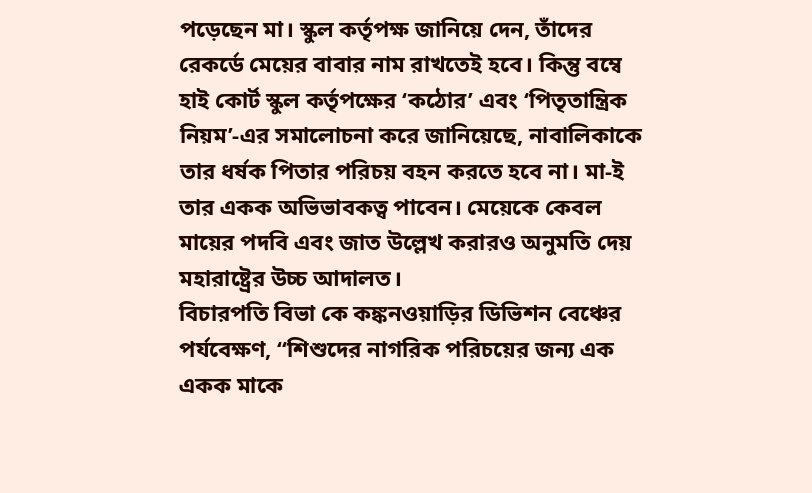পড়েছেন মা। স্কুল কর্তৃপক্ষ জানিয়ে দেন, তাঁদের রেকর্ডে মেয়ের বাবার নাম রাখতেই হবে। কিন্তু বম্বে হাই কোর্ট স্কুল কর্তৃপক্ষের ‘কঠোর’ এবং ‘পিতৃতান্ত্রিক নিয়ম’-এর সমালোচনা করে জানিয়েছে, নাবালিকাকে তার ধর্ষক পিতার পরিচয় বহন করতে হবে না। মা-ই তার একক অভিভাবকত্ব পাবেন। মেয়েকে কেবল মায়ের পদবি এবং জাত উল্লেখ করারও অনুমতি দেয় মহারাষ্ট্রের উচ্চ আদালত।
বিচারপতি বিভা কে কঙ্কনওয়াড়ির ডিভিশন বেঞ্চের পর্যবেক্ষণ, ‘‘শিশুদের নাগরিক পরিচয়ের জন্য এক একক মাকে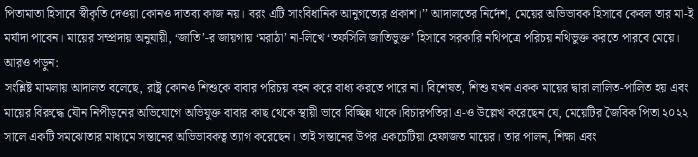পিতামাতা হিসাবে স্বীকৃতি দেওয়া কোনও দাতব্য কাজ নয়। বরং এটি সাংবিধানিক আনুগত্যের প্রকাশ।’’ আদালতের নির্দেশ, মেয়ের অভিভাবক হিসাবে কেবল তার মা-ই মর্যাদা পাবেন। মায়ের সম্প্রদায় অনুযায়ী, ‘জাতি’-র জায়গায় ‘মরাঠা’ না-লিখে ‘তফসিলি জাতিভুক্ত’ হিসাবে সরকারি নথিপত্রে পরিচয় নথিভুক্ত করতে পারবে মেয়ে।
আরও পড়ুন:
সংশ্লিষ্ট মামলায় আদালত বলেছে, রাষ্ট্র কোনও শিশুকে বাবার পরিচয় বহন করে বাধ্য করতে পারে না। বিশেষত, শিশু যখন একক মায়ের দ্বারা লালিত-পালিত হয় এবং মায়ের বিরুদ্ধে যৌন নিপীড়নের অভিযোগে অভিযুক্ত বাবার কাছ থেকে স্থায়ী ভাবে বিচ্ছিন্ন থাকে।বিচারপতিরা এ-ও উল্লেখ করেছেন যে, মেয়েটির জৈবিক পিতা ২০২২ সালে একটি সমঝোতার মাধ্যমে সন্তানের অভিভাবকত্ব ত্যাগ করেছেন। তাই সন্তানের উপর একচেটিয়া হেফাজত মায়ের। তার পালন, শিক্ষা এবং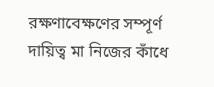রক্ষণাবেক্ষণের সম্পূর্ণ দায়িত্ব মা নিজের কাঁধে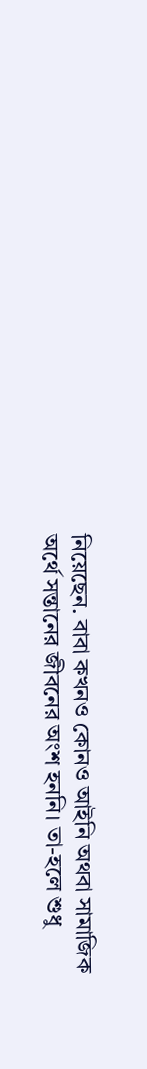নিয়েছেন. বাবা কখনও কোনও আইনি অথবা সামাজিক অর্থে সন্তানের জীবনের অংশ হননি। তা-হলে শুধু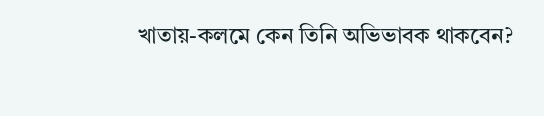খাতায়-কলমে কেন তিনি অভিভাবক থাকবেন?